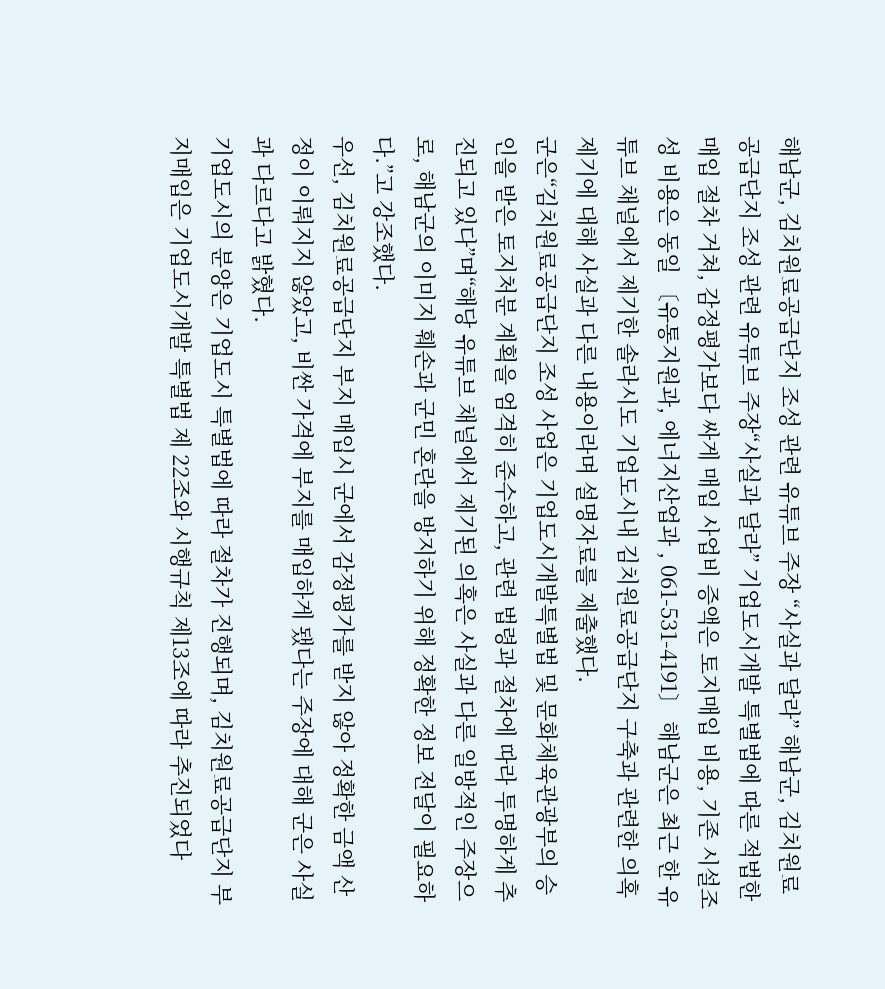해남군, 김치원료공급단지 조성 관련 유튜브 주장 “사실과 달라” 해남군, 김치원료공급단지 조성 관련 유튜브 주장“사실과 달라” 기업도시개발 특별법에 따른 적법한 매입 절차 거쳐, 감정평가보다 싸게 매입 사업비 증액은 토지매입 비용, 기존 시설조성 비용은 동일 〔유통지원과, 에너지산업과 , 061-531-4191〕 해남군은 최근 한 유튜브 채널에서 제기한 솔라시도 기업도시내 김치원료공급단지 구축과 관련한 의혹 제기에 대해 사실과 다른 내용이라며 설명자료를 제출했다.
군은“김치원료공급단지 조성 사업은 기업도시개발특별법 및 문화체육관광부의 승인을 받은 토지처분 계획을 엄격히 준수하고, 관련 법령과 절차에 따라 투명하게 추진되고 있다”며“해당 유튜브 채널에서 제기된 의혹은 사실과 다른 일방적인 주장으로, 해남군의 이미지 훼손과 군민 혼란을 방지하기 위해 정확한 정보 전달이 필요하다.”고 강조했다.
우선, 김치원료공급단지 부지 매입시 군에서 감정평가를 받지 않아 정확한 금액 산정이 이뤄지지 않았고, 비싼 가격에 부지를 매입하게 됐다는 주장에 대해 군은 사실과 다르다고 밝혔다.
기업도시의 분양은 기업도시 특별법에 따라 절차가 진행되며, 김치원료공급단지 부지매입은 기업도시개발 특별법 제 22조와 시행규칙 제13조에 따라 추진되었다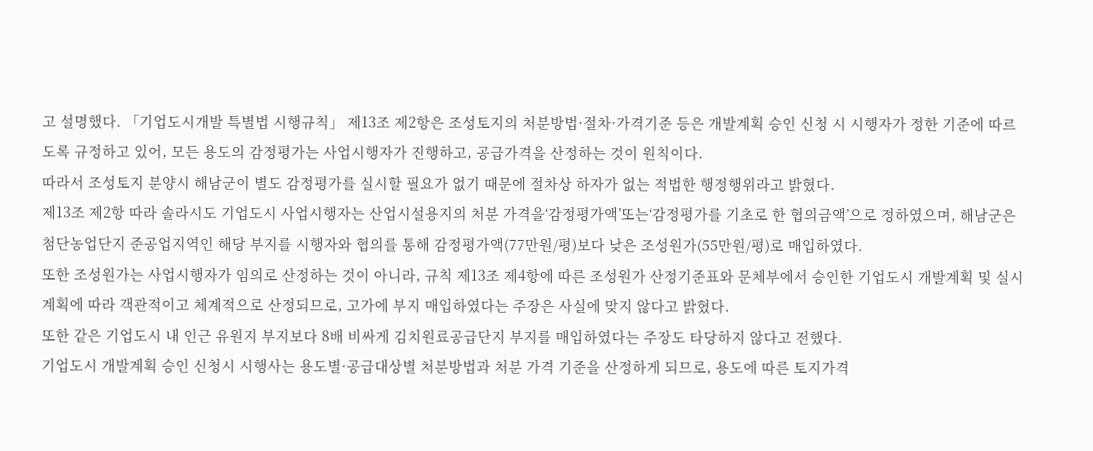고 설명했다. 「기업도시개발 특별법 시행규칙」 제13조 제2항은 조성토지의 처분방법·절차·가격기준 등은 개발계획 승인 신청 시 시행자가 정한 기준에 따르도록 규정하고 있어, 모든 용도의 감정평가는 사업시행자가 진행하고, 공급가격을 산정하는 것이 원칙이다.
따라서 조성토지 분양시 해남군이 별도 감정평가를 실시할 필요가 없기 때문에 절차상 하자가 없는 적법한 행정행위라고 밝혔다.
제13조 제2항 따라 솔라시도 기업도시 사업시행자는 산업시설용지의 처분 가격을‘감정평가액’또는‘감정평가를 기초로 한 협의금액’으로 정하였으며, 해남군은 첨단농업단지 준공업지역인 해당 부지를 시행자와 협의를 통해 감정평가액(77만원/평)보다 낮은 조성원가(55만원/평)로 매입하였다.
또한 조성원가는 사업시행자가 임의로 산정하는 것이 아니라, 규칙 제13조 제4항에 따른 조성원가 산정기준표와 문체부에서 승인한 기업도시 개발계획 및 실시계획에 따라 객관적이고 체계적으로 산정되므로, 고가에 부지 매입하였다는 주장은 사실에 맞지 않다고 밝혔다.
또한 같은 기업도시 내 인근 유원지 부지보다 8배 비싸게 김치원료공급단지 부지를 매입하였다는 주장도 타당하지 않다고 전했다.
기업도시 개발계획 승인 신청시 시행사는 용도별·공급대상별 처분방법과 처분 가격 기준을 산정하게 되므로, 용도에 따른 토지가격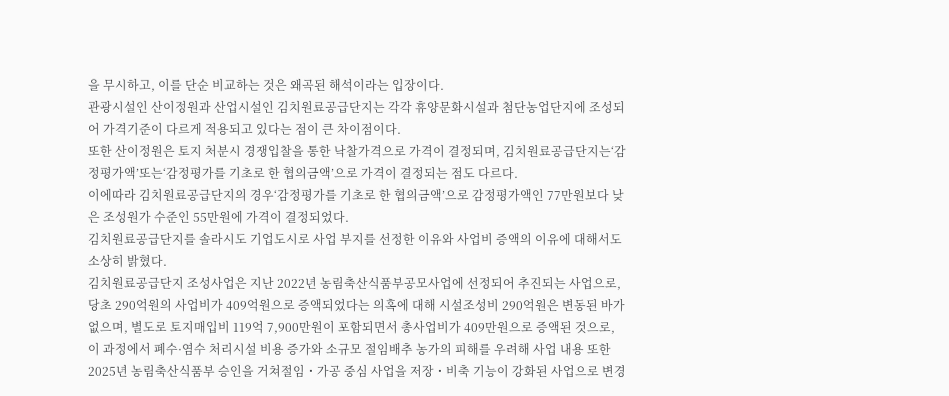을 무시하고, 이를 단순 비교하는 것은 왜곡된 해석이라는 입장이다.
관광시설인 산이정원과 산업시설인 김치원료공급단지는 각각 휴양문화시설과 첨단농업단지에 조성되어 가격기준이 다르게 적용되고 있다는 점이 큰 차이점이다.
또한 산이정원은 토지 처분시 경쟁입찰을 통한 낙찰가격으로 가격이 결정되며, 김치원료공급단지는‘감정평가액’또는‘감정평가를 기초로 한 협의금액’으로 가격이 결정되는 점도 다르다.
이에따라 김치원료공급단지의 경우‘감정평가를 기초로 한 협의금액’으로 감정평가액인 77만원보다 낮은 조성원가 수준인 55만원에 가격이 결정되었다.
김치원료공급단지를 솔라시도 기업도시로 사업 부지를 선정한 이유와 사업비 증액의 이유에 대해서도 소상히 밝혔다.
김치원료공급단지 조성사업은 지난 2022년 농림축산식품부공모사업에 선정되어 추진되는 사업으로, 당초 290억원의 사업비가 409억원으로 증액되었다는 의혹에 대해 시설조성비 290억원은 변동된 바가 없으며, 별도로 토지매입비 119억 7,900만원이 포함되면서 총사업비가 409만원으로 증액된 것으로, 이 과정에서 폐수·염수 처리시설 비용 증가와 소규모 절임배추 농가의 피해를 우려해 사업 내용 또한 2025년 농림축산식품부 승인을 거쳐절임・가공 중심 사업을 저장・비축 기능이 강화된 사업으로 변경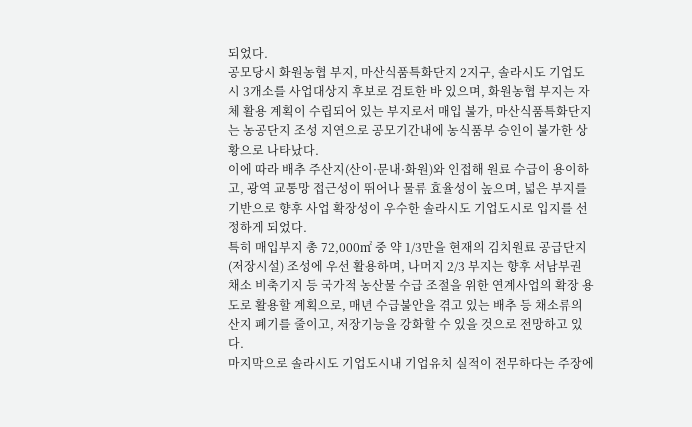되었다.
공모당시 화원농협 부지, 마산식품특화단지 2지구, 솔라시도 기업도시 3개소를 사업대상지 후보로 검토한 바 있으며, 화원농협 부지는 자체 활용 계획이 수립되어 있는 부지로서 매입 불가, 마산식품특화단지는 농공단지 조성 지연으로 공모기간내에 농식품부 승인이 불가한 상황으로 나타났다.
이에 따라 배추 주산지(산이·문내·화원)와 인접해 원료 수급이 용이하고, 광역 교통망 접근성이 뛰어나 물류 효율성이 높으며, 넓은 부지를 기반으로 향후 사업 확장성이 우수한 솔라시도 기업도시로 입지를 선정하게 되었다.
특히 매입부지 총 72,000㎡ 중 약 1/3만을 현재의 김치원료 공급단지(저장시설) 조성에 우선 활용하며, 나머지 2/3 부지는 향후 서남부권 채소 비축기지 등 국가적 농산물 수급 조절을 위한 연계사업의 확장 용도로 활용할 계획으로, 매년 수급불안을 겪고 있는 배추 등 채소류의 산지 폐기를 줄이고, 저장기능을 강화할 수 있을 것으로 전망하고 있다.
마지막으로 솔라시도 기업도시내 기업유치 실적이 전무하다는 주장에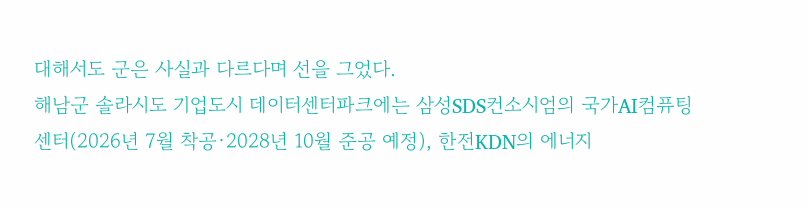대해서도 군은 사실과 다르다며 선을 그었다.
해남군 솔라시도 기업도시 데이터센터파크에는 삼성SDS컨소시엄의 국가AI컴퓨팅센터(2026년 7월 착공·2028년 10월 준공 예정), 한전KDN의 에너지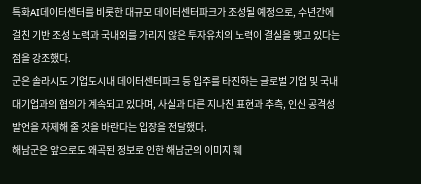특화AI데이터센터를 비롯한 대규모 데이터센터파크가 조성될 예정으로, 수년간에 걸친 기반 조성 노력과 국내외를 가리지 않은 투자유치의 노력이 결실을 맺고 있다는 점을 강조했다.
군은 솔라시도 기업도시내 데이터센터파크 등 입주를 타진하는 글로벌 기업 및 국내 대기업과의 협의가 계속되고 있다며, 사실과 다른 지나친 표현과 추측, 인신 공격성 발언을 자제해 줄 것을 바란다는 입장을 전달했다.
해남군은 앞으로도 왜곡된 정보로 인한 해남군의 이미지 훼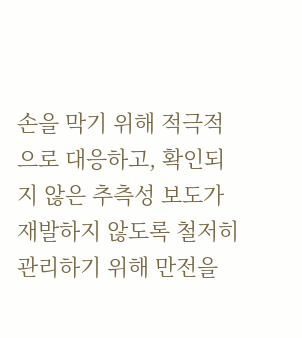손을 막기 위해 적극적으로 대응하고, 확인되지 않은 추측성 보도가 재발하지 않도록 철저히 관리하기 위해 만전을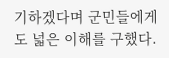기하겠다며 군민들에게도 넓은 이해를 구했다.